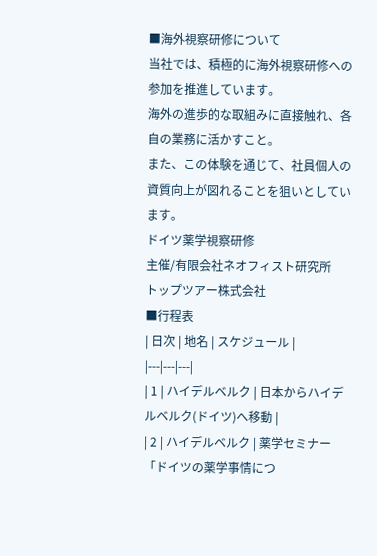■海外視察研修について
当社では、積極的に海外視察研修への参加を推進しています。
海外の進歩的な取組みに直接触れ、各自の業務に活かすこと。
また、この体験を通じて、社員個人の資質向上が図れることを狙いとしています。
ドイツ薬学視察研修
主催/有限会社ネオフィスト研究所
トップツアー株式会社
■行程表
| 日次 | 地名 | スケジュール |
|---|---|---|
| 1 | ハイデルベルク | 日本からハイデルベルク(ドイツ)へ移動 |
| 2 | ハイデルベルク | 薬学セミナー「ドイツの薬学事情につ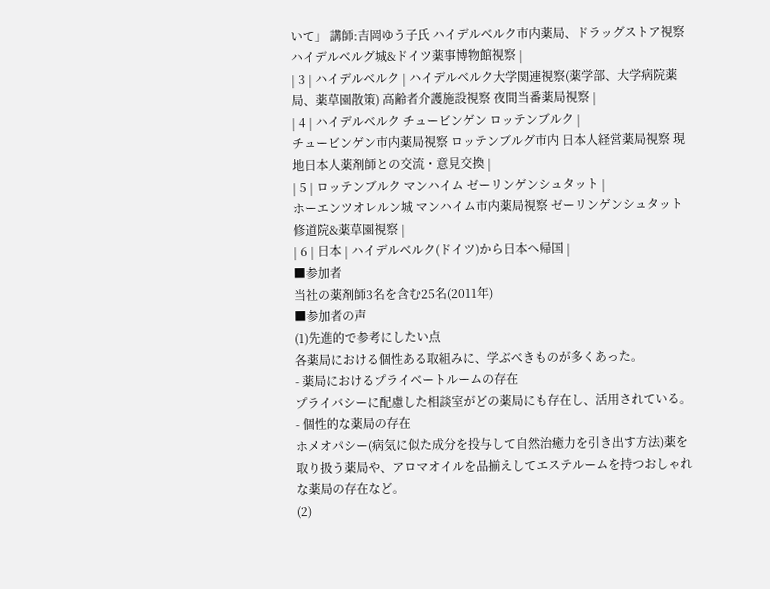いて」 講師:吉岡ゆう子氏 ハイデルベルク市内薬局、ドラッグストア視察 ハイデルベルグ城&ドイツ薬事博物館視察 |
| 3 | ハイデルベルク | ハイデルベルク大学関連視察(薬学部、大学病院薬局、薬草園散策) 高齢者介護施設視察 夜間当番薬局視察 |
| 4 | ハイデルベルク チュービンゲン ロッテンブルク |
チュービンゲン市内薬局視察 ロッテンブルグ市内 日本人経営薬局視察 現地日本人薬剤師との交流・意見交換 |
| 5 | ロッテンブルク マンハイム ゼーリンゲンシュタット |
ホーエンツオレルン城 マンハイム市内薬局視察 ゼーリンゲンシュタット修道院&薬草園視察 |
| 6 | 日本 | ハイデルベルク(ドイツ)から日本へ帰国 |
■参加者
当社の薬剤師3名を含む25名(2011年)
■参加者の声
(1)先進的で参考にしたい点
各薬局における個性ある取組みに、学ぶべきものが多くあった。
- 薬局におけるプライベートルームの存在
プライバシーに配慮した相談室がどの薬局にも存在し、活用されている。 - 個性的な薬局の存在
ホメオパシー(病気に似た成分を投与して自然治癒力を引き出す方法)薬を取り扱う薬局や、アロマオイルを品揃えしてエステルームを持つおしゃれな薬局の存在など。
(2)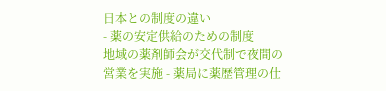日本との制度の違い
- 薬の安定供給のための制度
地域の薬剤師会が交代制で夜間の営業を実施 - 薬局に薬歴管理の仕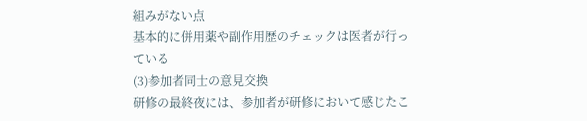組みがない点
基本的に併用薬や副作用歴のチェックは医者が行っている
(3)参加者同士の意見交換
研修の最終夜には、参加者が研修において感じたこ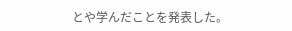とや学んだことを発表した。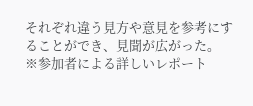それぞれ違う見方や意見を参考にすることができ、見聞が広がった。
※参加者による詳しいレポート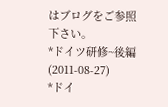はブログをご参照下さい。
*ドイツ研修~後編(2011-08-27)
*ドイ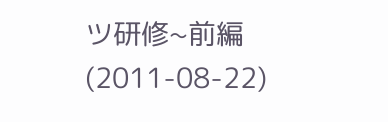ツ研修~前編(2011-08-22)